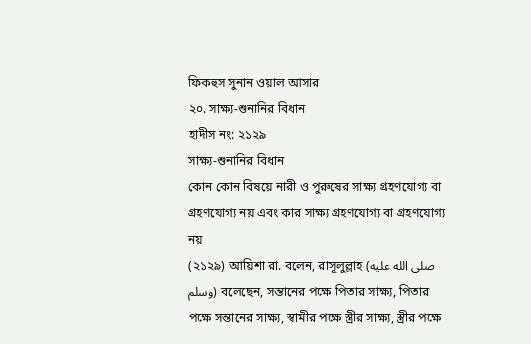ফিকহুস সুনান ওয়াল আসার
২০. সাক্ষ্য-শুনানির বিধান
হাদীস নং: ২১২৯
সাক্ষ্য-শুনানির বিধান
কোন কোন বিষয়ে নারী ও পুরুষের সাক্ষ্য গ্রহণযোগ্য বা গ্রহণযোগ্য নয় এবং কার সাক্ষ্য গ্রহণযোগ্য বা গ্রহণযোগ্য নয়
(২১২৯) আয়িশা রা. বলেন, রাসূলুল্লাহ (صلى الله عليه وسلم) বলেছেন, সন্তানের পক্ষে পিতার সাক্ষ্য, পিতার পক্ষে সন্তানের সাক্ষ্য, স্বামীর পক্ষে স্ত্রীর সাক্ষ্য, স্ত্রীর পক্ষে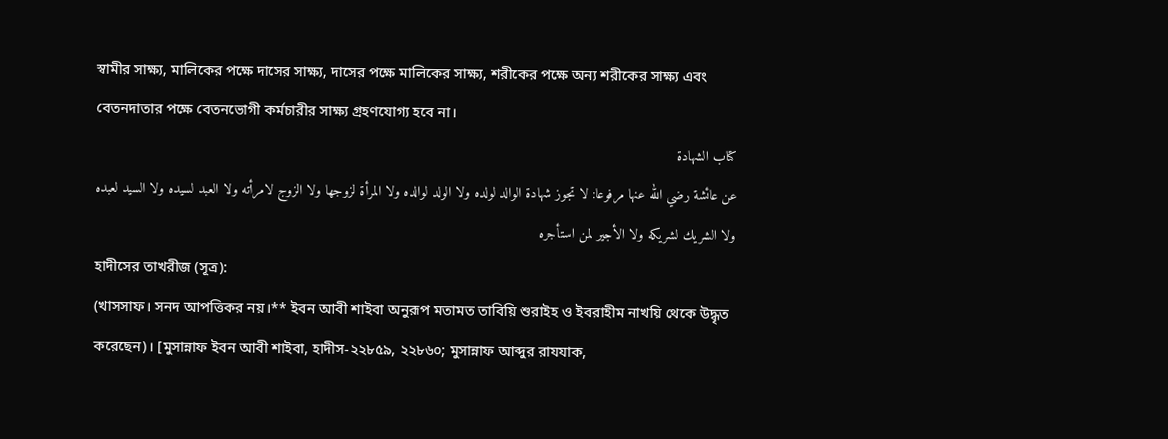স্বামীর সাক্ষ্য, মালিকের পক্ষে দাসের সাক্ষ্য, দাসের পক্ষে মালিকের সাক্ষ্য, শরীকের পক্ষে অন্য শরীকের সাক্ষ্য এবং বেতনদাতার পক্ষে বেতনভোগী কর্মচারীর সাক্ষ্য গ্রহণযোগ্য হবে না।
كتاب الشهادة
عن عائشة رضي الله عنها مرفوعا: لا تجوز شهادة الوالد لولده ولا الولد لوالده ولا المرأة لزوجها ولا الزوج لامرأته ولا العبد لسيده ولا السيد لعبده ولا الشريك لشريكه ولا الأجير لمن استأجره
হাদীসের তাখরীজ (সূত্র):
(খাসসাফ। সনদ আপত্তিকর নয়।** ইবন আবী শাইবা অনুরূপ মতামত তাবিয়ি শুরাইহ ও ইবরাহীম নাখয়ি থেকে উদ্ধৃত করেছেন)। [মুসান্নাফ ইবন আবী শাইবা, হাদীস-২২৮৫৯, ২২৮৬০; মুসান্নাফ আব্দুর রাযযাক,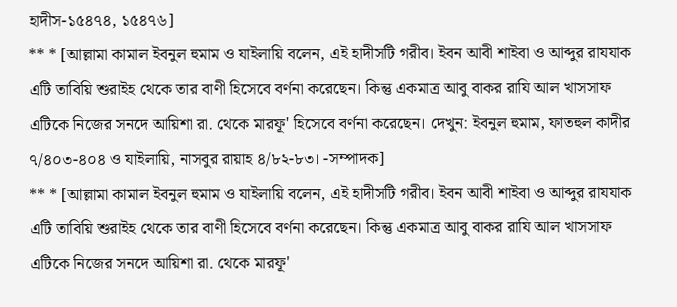হাদীস-১৫৪৭৪, ১৫৪৭৬]
** * [আল্লামা কামাল ইবনুল হুমাম ও যাইলায়ি বলেন, এই হাদীসটি গরীব। ইবন আবী শাইবা ও আব্দুর রাযযাক এটি তাবিয়ি শুরাইহ থেকে তার বাণী হিসেবে বর্ণনা করেছেন। কিন্তু একমাত্র আবু বাকর রাযি আল খাসসাফ এটিকে নিজের সনদে আয়িশা রা. থেকে মারফূ' হিসেবে বর্ণনা করেছেন। দেখুন: ইবনুল হুমাম, ফাতহুল কাদীর ৭/৪০৩-৪০৪ ও যাইলায়ি, নাসবুর রায়াহ ৪/৮২-৮৩। -সম্পাদক]
** * [আল্লামা কামাল ইবনুল হুমাম ও যাইলায়ি বলেন, এই হাদীসটি গরীব। ইবন আবী শাইবা ও আব্দুর রাযযাক এটি তাবিয়ি শুরাইহ থেকে তার বাণী হিসেবে বর্ণনা করেছেন। কিন্তু একমাত্র আবু বাকর রাযি আল খাসসাফ এটিকে নিজের সনদে আয়িশা রা. থেকে মারফূ'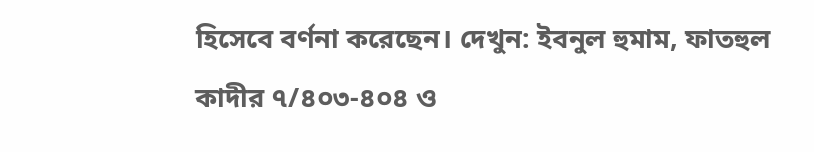হিসেবে বর্ণনা করেছেন। দেখুন: ইবনুল হুমাম, ফাতহুল কাদীর ৭/৪০৩-৪০৪ ও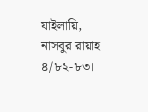যাইলায়ি, নাসবুর রায়াহ ৪/৮২-৮৩।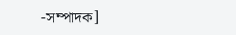-সম্পাদক]